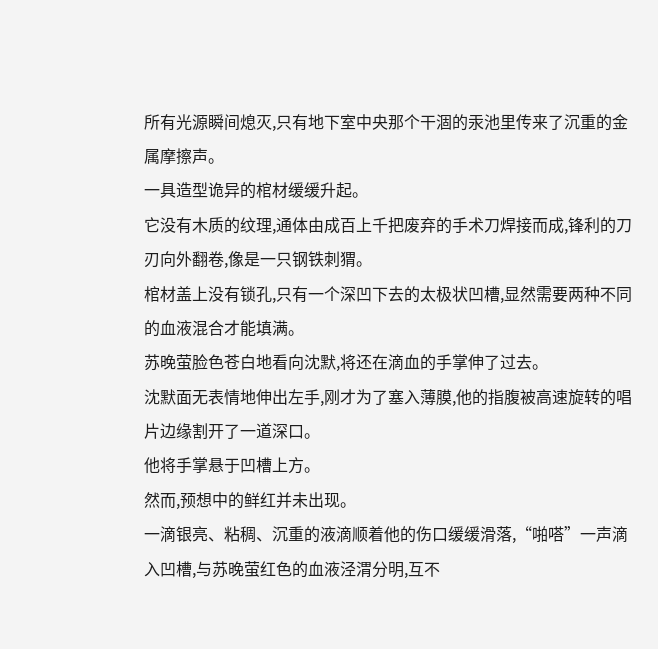所有光源瞬间熄灭,只有地下室中央那个干涸的汞池里传来了沉重的金属摩擦声。
一具造型诡异的棺材缓缓升起。
它没有木质的纹理,通体由成百上千把废弃的手术刀焊接而成,锋利的刀刃向外翻卷,像是一只钢铁刺猬。
棺材盖上没有锁孔,只有一个深凹下去的太极状凹槽,显然需要两种不同的血液混合才能填满。
苏晚萤脸色苍白地看向沈默,将还在滴血的手掌伸了过去。
沈默面无表情地伸出左手,刚才为了塞入薄膜,他的指腹被高速旋转的唱片边缘割开了一道深口。
他将手掌悬于凹槽上方。
然而,预想中的鲜红并未出现。
一滴银亮、粘稠、沉重的液滴顺着他的伤口缓缓滑落,“啪嗒”一声滴入凹槽,与苏晚萤红色的血液泾渭分明,互不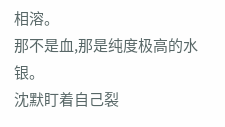相溶。
那不是血,那是纯度极高的水银。
沈默盯着自己裂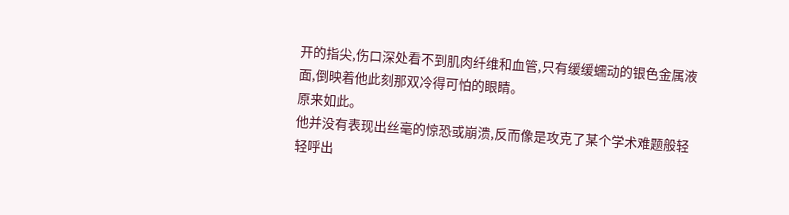开的指尖,伤口深处看不到肌肉纤维和血管,只有缓缓蠕动的银色金属液面,倒映着他此刻那双冷得可怕的眼睛。
原来如此。
他并没有表现出丝毫的惊恐或崩溃,反而像是攻克了某个学术难题般轻轻呼出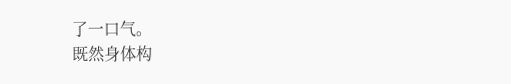了一口气。
既然身体构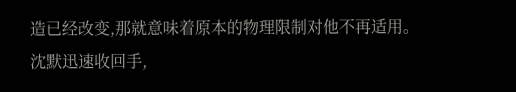造已经改变,那就意味着原本的物理限制对他不再适用。
沈默迅速收回手,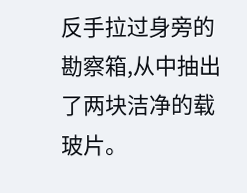反手拉过身旁的勘察箱,从中抽出了两块洁净的载玻片。